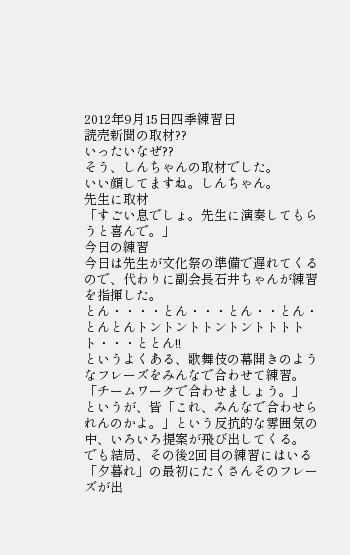2012年9月15日四季練習日
読売新聞の取材??
いったいなぜ??
そう、しんちゃんの取材でした。
いい顔してますね。しんちゃん。
先生に取材
「すごい息でしょ。先生に演奏してもらうと喜んで。」
今日の練習
今日は先生が文化祭の準備で遅れてくるので、代わりに副会長石井ちゃんが練習を指揮した。
とん・・・・とん・・・とん・・とん・とんとんトントントトントントトトトト・・・ととん!!
というよくある、歌舞伎の幕開きのようなフレーズをみんなで合わせて練習。
「チームワークで合わせましょう。」
というが、皆「これ、みんなで合わせられんのかよ。」という反抗的な雰囲気の中、いろいろ提案が飛び出してくる。
でも結局、その後2回目の練習にはいる「夕暮れ」の最初にたくさんそのフレーズが出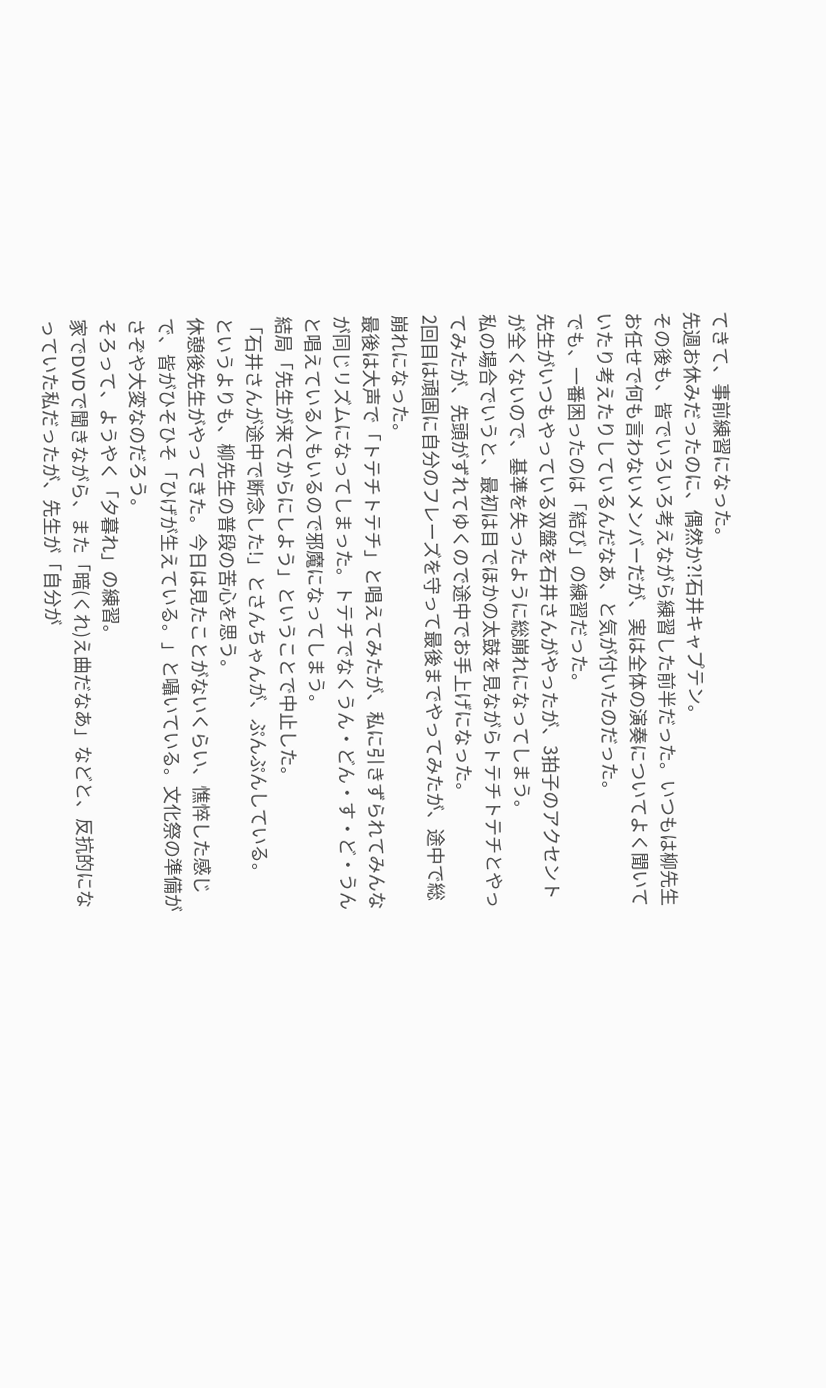てきて、事前練習になった。
先週お休みだったのに、偶然か?!石井キャプテン。
その後も、皆でいろいろ考えながら練習した前半だった。いつもは柳先生お任せで何も言わないメンバーだが、実は全体の演奏についてよく聞いていたり考えたりしているんだなあ、と気が付いたのだった。
でも、一番困ったのは「結び」の練習だった。
先生がいつもやっている双盤を石井さんがやったが、3拍子のアクセントが全くないので、基準を失ったように総崩れになってしまう。
私の場合でいうと、最初は目でほかの太鼓を見ながらトテチトテチとやってみたが、先頭がずれてゆくので途中でお手上げになった。
2回目は頑固に自分のフレーズを守って最後までやってみたが、途中で総崩れになった。
最後は大声で「トテチトテチ」と唱えてみたが、私に引きずられてみんなが同じリズムになってしまった。トテチでなくうん・どん・す・ど・うん と唱えている人もいるので邪魔になってしまう。
結局「先生が来てからにしよう」ということで中止した。
「石井さんが途中で断念した!」とさんちゃんが、ぷんぷんしている。
というよりも、柳先生の普段の苦心を思う。
休憩後先生がやってきた。今日は見たことがないくらい、憔悴した感じで、皆がひそひそ「ひげが生えている。」と囁いている。文化祭の準備がさぞや大変なのだろう。
そろって、ようやく「夕暮れ」の練習。
家でDVDで聞きながら、また「暗(くれ)え曲だなあ」などと、反抗的になっていた私だったが、先生が「自分が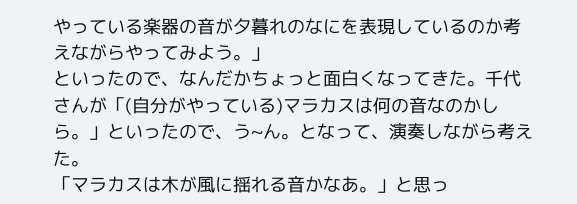やっている楽器の音が夕暮れのなにを表現しているのか考えながらやってみよう。」
といったので、なんだかちょっと面白くなってきた。千代さんが「(自分がやっている)マラカスは何の音なのかしら。」といったので、う~ん。となって、演奏しながら考えた。
「マラカスは木が風に揺れる音かなあ。」と思っ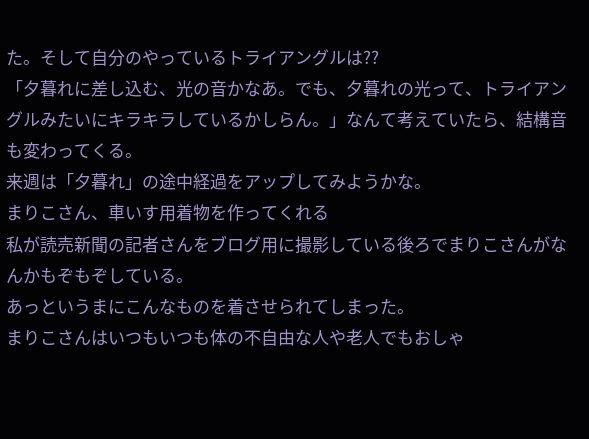た。そして自分のやっているトライアングルは??
「夕暮れに差し込む、光の音かなあ。でも、夕暮れの光って、トライアングルみたいにキラキラしているかしらん。」なんて考えていたら、結構音も変わってくる。
来週は「夕暮れ」の途中経過をアップしてみようかな。
まりこさん、車いす用着物を作ってくれる
私が読売新聞の記者さんをブログ用に撮影している後ろでまりこさんがなんかもぞもぞしている。
あっというまにこんなものを着させられてしまった。
まりこさんはいつもいつも体の不自由な人や老人でもおしゃ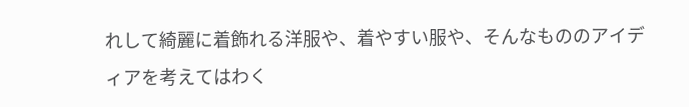れして綺麗に着飾れる洋服や、着やすい服や、そんなもののアイディアを考えてはわく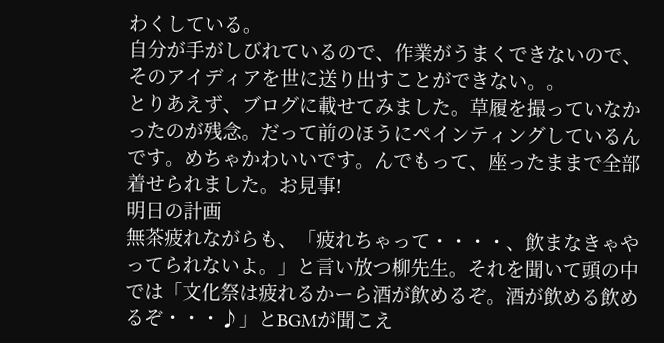わくしている。
自分が手がしびれているので、作業がうまくできないので、そのアイディアを世に送り出すことができない。。
とりあえず、ブログに載せてみました。草履を撮っていなかったのが残念。だって前のほうにペインティングしているんです。めちゃかわいいです。んでもって、座ったままで全部着せられました。お見事!
明日の計画
無茶疲れながらも、「疲れちゃって・・・・、飲まなきゃやってられないよ。」と言い放つ柳先生。それを聞いて頭の中では「文化祭は疲れるかーら酒が飲めるぞ。酒が飲める飲めるぞ・・・♪」とBGMが聞こえ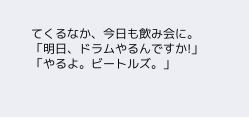てくるなか、今日も飲み会に。
「明日、ドラムやるんですか!」「やるよ。ビートルズ。」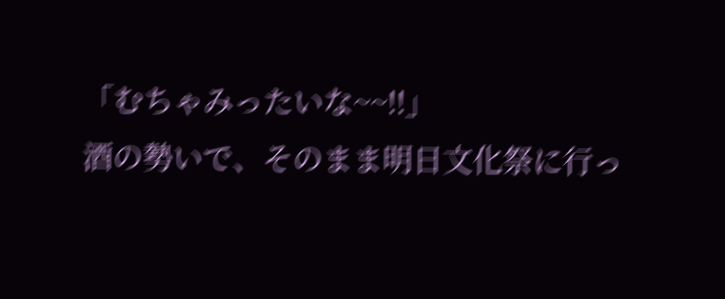「むちゃみったいな~~!!」
酒の勢いで、そのまま明日文化祭に行っ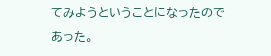てみようということになったのであった。